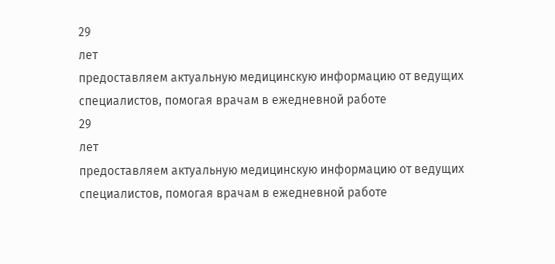29
лет
предоставляем актуальную медицинскую информацию от ведущих специалистов, помогая врачам в ежедневной работе
29
лет
предоставляем актуальную медицинскую информацию от ведущих специалистов, помогая врачам в ежедневной работе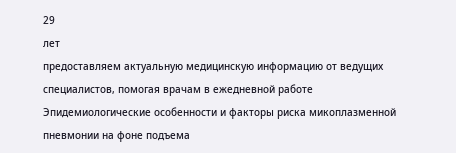29
лет
предоставляем актуальную медицинскую информацию от ведущих специалистов, помогая врачам в ежедневной работе
Эпидемиологические особенности и факторы риска микоплазменной пневмонии на фоне подъема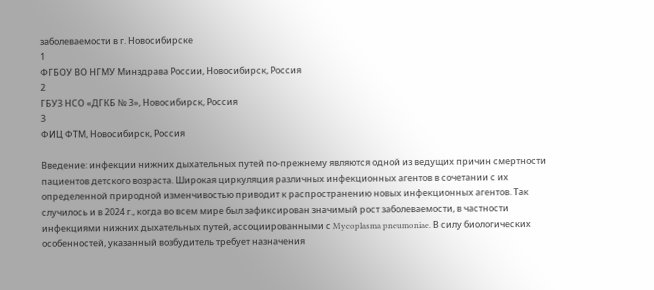заболеваемости в г. Новосибирске
1
ФГБОУ ВО НГМУ Минздрава России, Новосибирск, Россия
2
ГБУЗ НСО «ДГКБ № 3», Новосибирск, Россия
3
ФИЦ ФТМ, Новосибирск, Россия

Введение: инфекции нижних дыхательных путей по-прежнему являются одной из ведущих причин смертности пациентов детского возраста. Широкая циркуляция различных инфекционных агентов в сочетании с их определенной природной изменчивостью приводит к распространению новых инфекционных агентов. Так случилось и в 2024 г., когда во всем мире был зафиксирован значимый рост заболеваемости, в частности инфекциями нижних дыхательных путей, ассоциированными с Mycoplasma pneumoniae. В силу биологических особенностей, указанный возбудитель требует назначения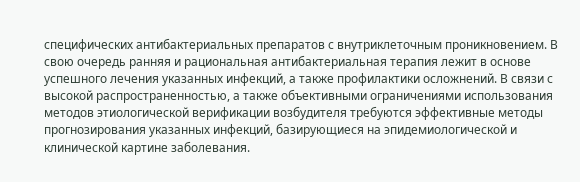специфических антибактериальных препаратов с внутриклеточным проникновением. В свою очередь ранняя и рациональная антибактериальная терапия лежит в основе успешного лечения указанных инфекций, а также профилактики осложнений. В связи с высокой распространенностью, а также объективными ограничениями использования методов этиологической верификации возбудителя требуются эффективные методы прогнозирования указанных инфекций, базирующиеся на эпидемиологической и клинической картине заболевания.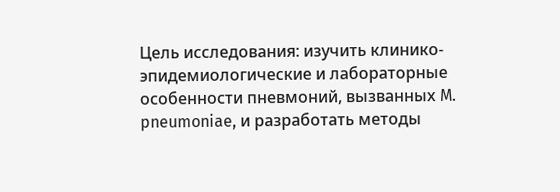Цель исследования: изучить клинико-эпидемиологические и лабораторные особенности пневмоний, вызванных M. pneumoniae, и разработать методы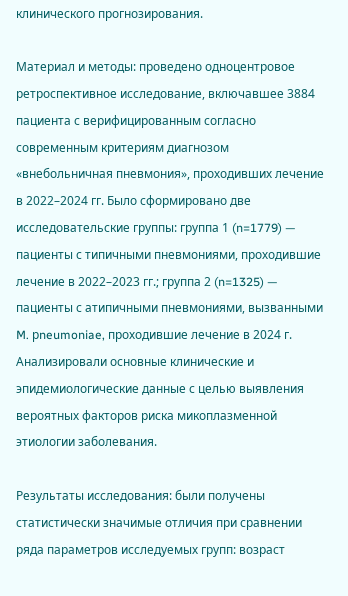клинического прогнозирования.

Материал и методы: проведено одноцентровое ретроспективное исследование, включавшее 3884 пациента с верифицированным согласно современным критериям диагнозом «внебольничная пневмония», проходивших лечение в 2022–2024 гг. Было сформировано две исследовательские группы: группа 1 (n=1779) — пациенты с типичными пневмониями, проходившие лечение в 2022–2023 гг.; группа 2 (n=1325) — пациенты с атипичными пневмониями, вызванными M. рneumoniae, проходившие лечение в 2024 г. Анализировали основные клинические и эпидемиологические данные с целью выявления вероятных факторов риска микоплазменной этиологии заболевания.

Результаты исследования: были получены статистически значимые отличия при сравнении ряда параметров исследуемых групп: возраст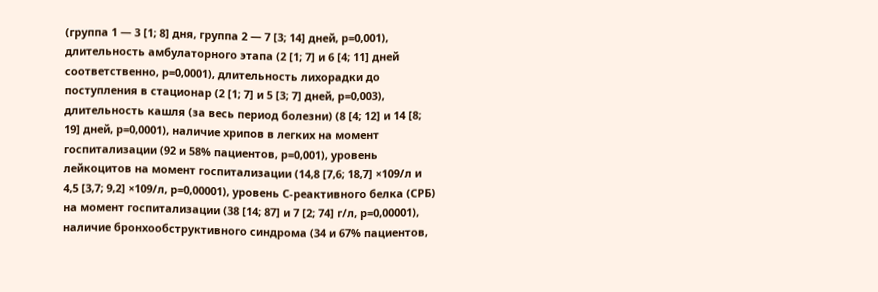(группа 1 — 3 [1; 8] дня, группа 2 — 7 [3; 14] дней, p=0,001), длительность амбулаторного этапа (2 [1; 7] и 6 [4; 11] дней соответственно, p=0,0001), длительность лихорадки до поступления в стационар (2 [1; 7] и 5 [3; 7] дней, p=0,003), длительность кашля (за весь период болезни) (8 [4; 12] и 14 [8; 19] дней, p=0,0001), наличие хрипов в легких на момент госпитализации (92 и 58% пациентов, p=0,001), уровень лейкоцитов на момент госпитализации (14,8 [7,6; 18,7] ×109/л и 4,5 [3,7; 9,2] ×109/л, p=0,00001), уровень С-реактивного белка (СРБ) на момент госпитализации (38 [14; 87] и 7 [2; 74] г/л, p=0,00001), наличие бронхообструктивного синдрома (34 и 67% пациентов,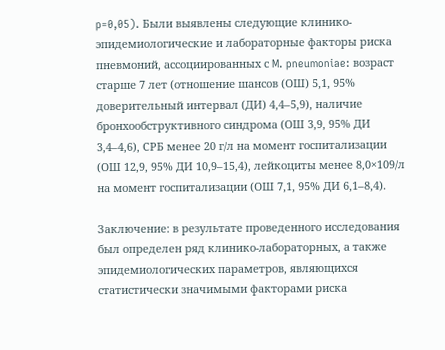p=0,05). Были выявлены следующие клинико-эпидемиологические и лабораторные факторы риска пневмоний, ассоциированных с M. pneumoniae: возраст старше 7 лет (отношение шансов (ОШ) 5,1, 95% доверительный интервал (ДИ) 4,4–5,9), наличие бронхообструктивного синдрома (ОШ 3,9, 95% ДИ 3,4–4,6), СРБ менее 20 г/л на момент госпитализации (ОШ 12,9, 95% ДИ 10,9–15,4), лейкоциты менее 8,0×109/л на момент госпитализации (ОШ 7,1, 95% ДИ 6,1–8,4).

Заключение: в результате проведенного исследования был определен ряд клинико-лабораторных, а также эпидемиологических параметров, являющихся статистически значимыми факторами риска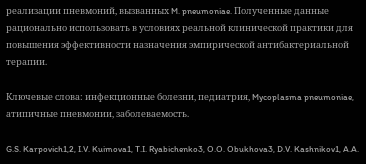реализации пневмоний, вызванных M. pneumoniae. Полученные данные рационально использовать в условиях реальной клинической практики для повышения эффективности назначения эмпирической антибактериальной терапии.

Ключевые слова: инфекционные болезни, педиатрия, Mycoplasma pneumoniae, атипичные пневмонии, заболеваемость.

G.S. Karpovich1,2, I.V. Kuimova1, T.I. Ryabichenko3, O.O. Obukhova3, D.V. Kashnikov1, A.A.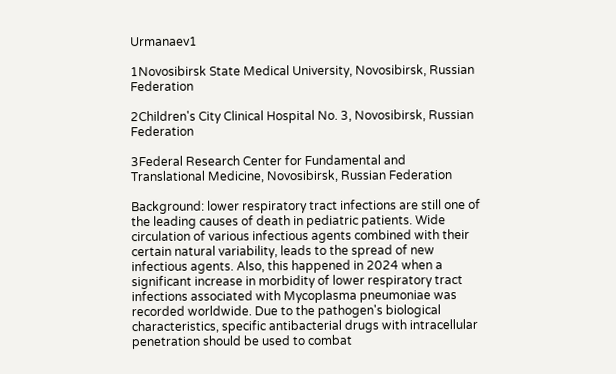Urmanaev1

1Novosibirsk State Medical University, Novosibirsk, Russian Federation

2Children's City Clinical Hospital No. 3, Novosibirsk, Russian Federation

3Federal Research Center for Fundamental and Translational Medicine, Novosibirsk, Russian Federation

Background: lower respiratory tract infections are still one of the leading causes of death in pediatric patients. Wide circulation of various infectious agents combined with their certain natural variability, leads to the spread of new infectious agents. Also, this happened in 2024 when a significant increase in morbidity of lower respiratory tract infections associated with Mycoplasma pneumoniae was recorded worldwide. Due to the pathogen's biological characteristics, specific antibacterial drugs with intracellular penetration should be used to combat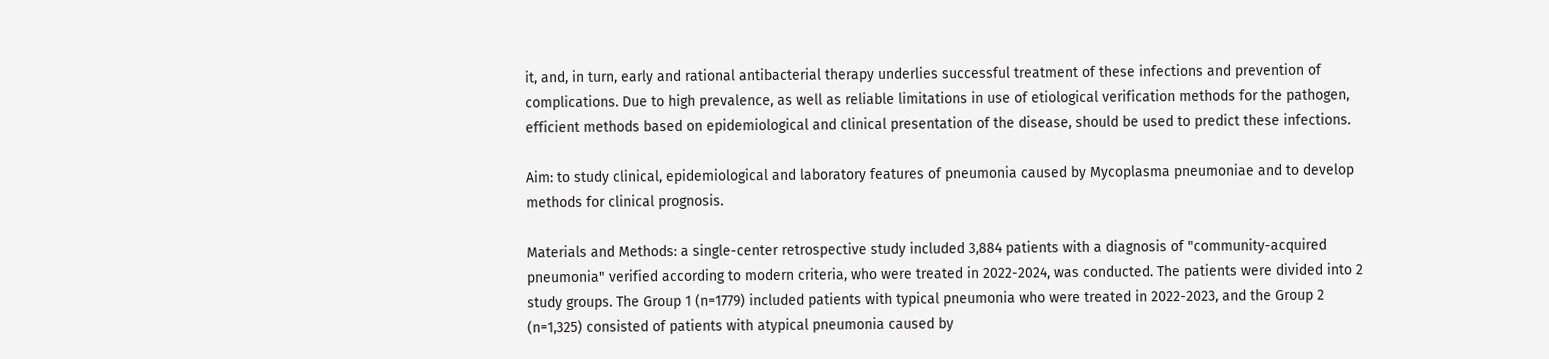it, and, in turn, early and rational antibacterial therapy underlies successful treatment of these infections and prevention of complications. Due to high prevalence, as well as reliable limitations in use of etiological verification methods for the pathogen, efficient methods based on epidemiological and clinical presentation of the disease, should be used to predict these infections.

Aim: to study clinical, epidemiological and laboratory features of pneumonia caused by Mycoplasma pneumoniae and to develop methods for clinical prognosis.

Materials and Methods: a single-center retrospective study included 3,884 patients with a diagnosis of "community-acquired pneumonia" verified according to modern criteria, who were treated in 2022-2024, was conducted. The patients were divided into 2 study groups. The Group 1 (n=1779) included patients with typical pneumonia who were treated in 2022-2023, and the Group 2 (n=1,325) consisted of patients with atypical pneumonia caused by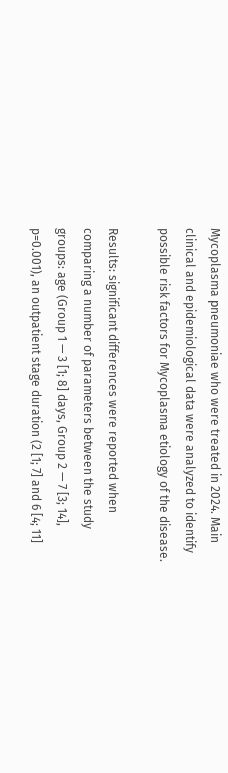Mycoplasma рneumoniae who were treated in 2024. Main clinical and epidemiological data were analyzed to identify possible risk factors for Mycoplasma etiology of the disease.

Results: significant differences were reported when comparing a number of parameters between the study groups: age (Group 1 — 3 [1; 8] days, Group 2 — 7 [3; 14], p=0.001), an outpatient stage duration (2 [1; 7] and 6 [4; 11]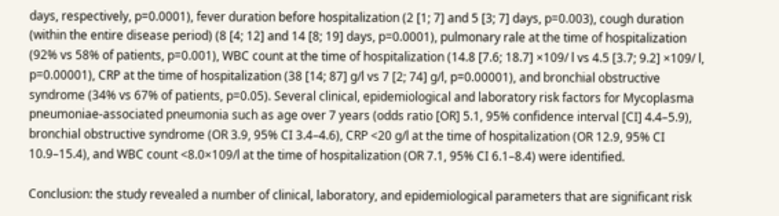days, respectively, p=0.0001), fever duration before hospitalization (2 [1; 7] and 5 [3; 7] days, p=0.003), cough duration (within the entire disease period) (8 [4; 12] and 14 [8; 19] days, p=0.0001), pulmonary rale at the time of hospitalization (92% vs 58% of patients, p=0.001), WBC count at the time of hospitalization (14.8 [7.6; 18.7] ×109/ l vs 4.5 [3.7; 9.2] ×109/ l, p=0.00001), CRP at the time of hospitalization (38 [14; 87] g/l vs 7 [2; 74] g/l, p=0.00001), and bronchial obstructive syndrome (34% vs 67% of patients, p=0.05). Several clinical, epidemiological and laboratory risk factors for Mycoplasma pneumoniae-associated pneumonia such as age over 7 years (odds ratio [OR] 5.1, 95% confidence interval [CI] 4.4–5.9), bronchial obstructive syndrome (OR 3.9, 95% CI 3.4–4.6), CRP <20 g/l at the time of hospitalization (OR 12.9, 95% CI 10.9–15.4), and WBC count <8.0×109/l at the time of hospitalization (OR 7.1, 95% CI 6.1–8.4) were identified.

Conclusion: the study revealed a number of clinical, laboratory, and epidemiological parameters that are significant risk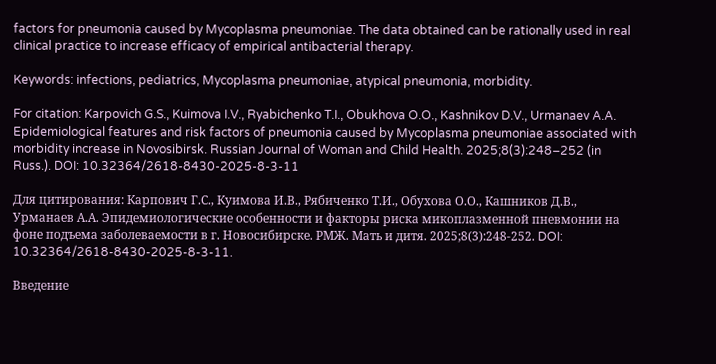factors for pneumonia caused by Mycoplasma pneumoniae. The data obtained can be rationally used in real clinical practice to increase efficacy of empirical antibacterial therapy.

Keywords: infections, pediatrics, Mycoplasma pneumoniae, atypical pneumonia, morbidity.

For citation: Karpovich G.S., Kuimova I.V., Ryabichenko T.I., Obukhova O.O., Kashnikov D.V., Urmanaev A.A. Epidemiological features and risk factors of pneumonia caused by Mycoplasma pneumoniae associated with morbidity increase in Novosibirsk. Russian Journal of Woman and Child Health. 2025;8(3):248–252 (in Russ.). DOI: 10.32364/2618-8430-2025-8-3-11

Для цитирования: Карпович Г.С., Куимова И.В., Рябиченко Т.И., Обухова О.О., Кашников Д.В., Урманаев А.А. Эпидемиологические особенности и факторы риска микоплазменной пневмонии на фоне подъема заболеваемости в г. Новосибирске. РМЖ. Мать и дитя. 2025;8(3):248-252. DOI: 10.32364/2618-8430-2025-8-3-11.

Введение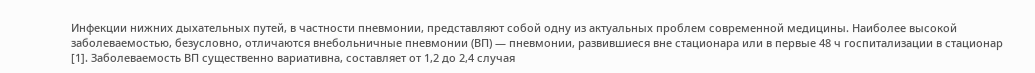Инфекции нижних дыхательных путей, в частности пневмонии, представляют собой одну из актуальных проблем современной медицины. Наиболее высокой заболеваемостью, безусловно, отличаются внебольничные пневмонии (ВП) — пневмонии, развившиеся вне стационара или в первые 48 ч госпитализации в стационар [1]. Заболеваемость ВП существенно вариативна, составляет от 1,2 до 2,4 случая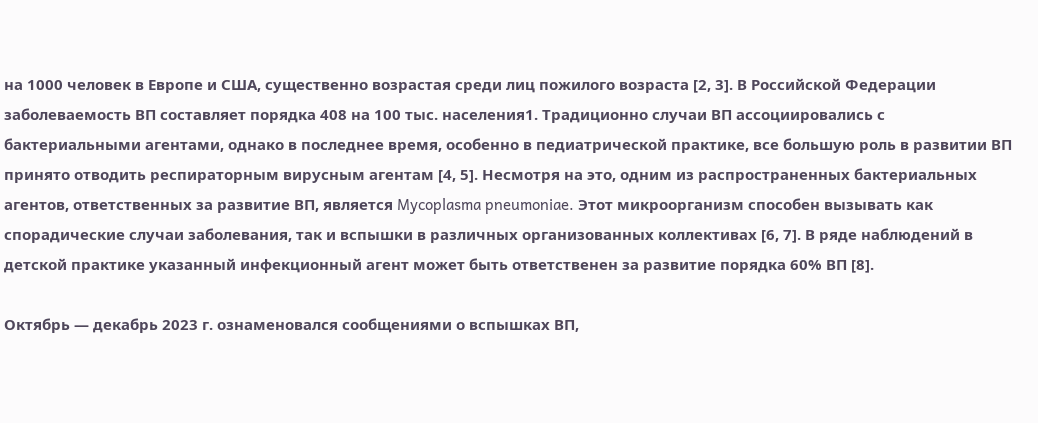на 1000 человек в Европе и США, существенно возрастая среди лиц пожилого возраста [2, 3]. В Российской Федерации заболеваемость ВП составляет порядка 408 на 100 тыс. населения1. Традиционно случаи ВП ассоциировались с бактериальными агентами, однако в последнее время, особенно в педиатрической практике, все большую роль в развитии ВП принято отводить респираторным вирусным агентам [4, 5]. Несмотря на это, одним из распространенных бактериальных агентов, ответственных за развитие ВП, является Mycoplasma pneumoniae. Этот микроорганизм способен вызывать как спорадические случаи заболевания, так и вспышки в различных организованных коллективах [6, 7]. В ряде наблюдений в детской практике указанный инфекционный агент может быть ответственен за развитие порядка 60% ВП [8].

Октябрь — декабрь 2023 г. ознаменовался сообщениями о вспышках ВП,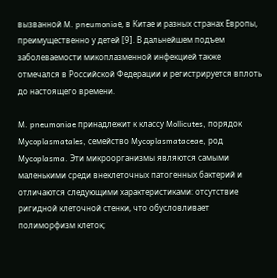вызванной M. pneumoniaе, в Китае и разных странах Европы, преимущественно у детей [9]. В дальнейшем подъем заболеваемости микоплазменной инфекцией также отмечался в Российской Федерации и регистрируется вплоть до настоящего времени.

M. pneumoniae принадлежит к классу Mollicutes, порядок Mycoplasmatales, семейство Mycoplasmataceae, род Mycoplasma. Эти микроорганизмы являются самыми маленькими среди внеклеточных патогенных бактерий и отличаются следующими характеристиками: отсутствие ригидной клеточной стенки, что обусловливает полиморфизм клеток;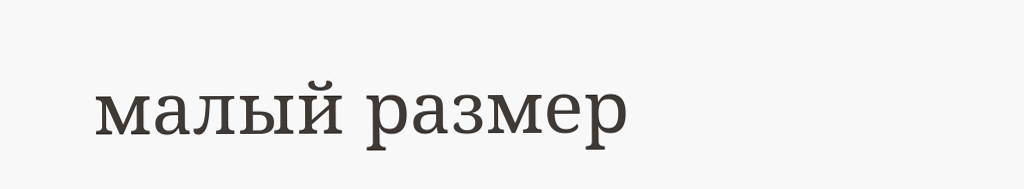малый размер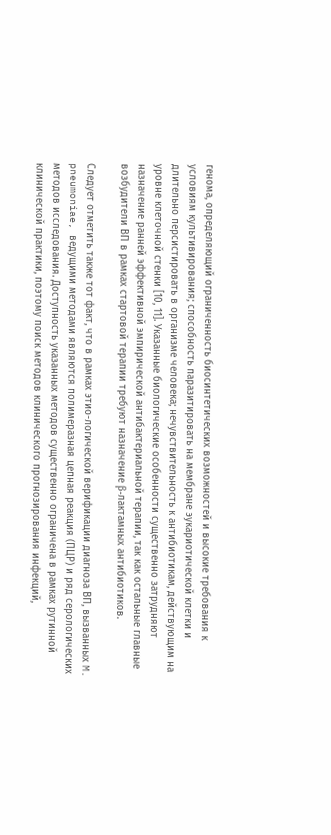генома, определяющий ограниченность биосинтетических возможностей и высокие требования к условиям культивирования; способность паразитировать на мембране эукариотической клетки и длительно персистировать в организме человека; нечувствительность к антибиотикам, действующим на уровне клеточной стенки [10, 11]. Указанные биологические особенности существенно затрудняют назначение ранней эффективной эмпирической антибактериальной терапии, так как остальные главные возбудители ВП в рамках стартовой терапии требуют назначение β-лактамных антибиотиков.

Следует отметить также тот факт, что в рамках этио-логической верификации диагноза ВП, вызванных M. pneumoniae, ведущими методами являются полимеразная цепная реакция (ПЦР) и ряд серологических методов исследования. Доступность указанных методов существенно ограничена в рамках рутинной клинической практики, поэтому поиск методов клинического прогнозирования инфекций,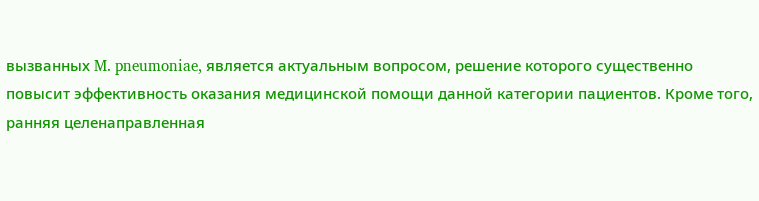вызванных M. pneumoniae, является актуальным вопросом, решение которого существенно повысит эффективность оказания медицинской помощи данной категории пациентов. Кроме того, ранняя целенаправленная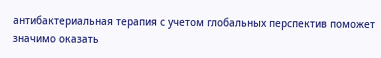антибактериальная терапия с учетом глобальных перспектив поможет значимо оказать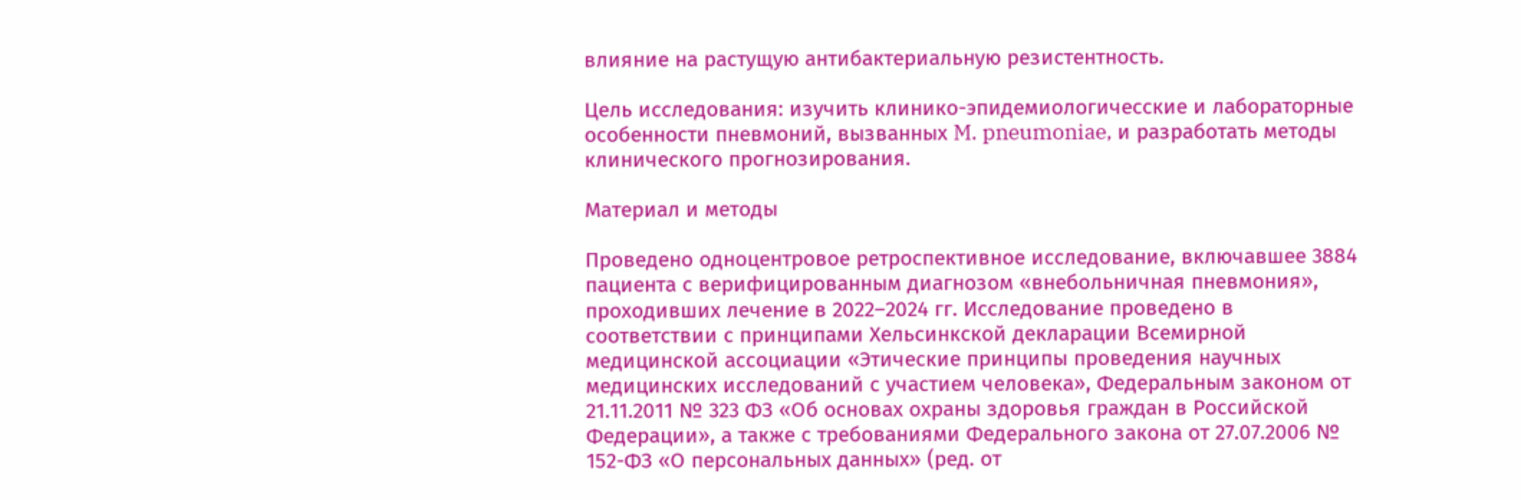влияние на растущую антибактериальную резистентность.

Цель исследования: изучить клинико-эпидемиологичесские и лабораторные особенности пневмоний, вызванных M. pneumoniae, и разработать методы клинического прогнозирования.

Материал и методы

Проведено одноцентровое ретроспективное исследование, включавшее 3884 пациента с верифицированным диагнозом «внебольничная пневмония», проходивших лечение в 2022–2024 гг. Исследование проведено в соответствии с принципами Хельсинкской декларации Всемирной медицинской ассоциации «Этические принципы проведения научных медицинских исследований с участием человека», Федеральным законом от 21.11.2011 № 323 ФЗ «Об основах охраны здоровья граждан в Российской Федерации», а также с требованиями Федерального закона от 27.07.2006 № 152-ФЗ «О персональных данных» (ред. от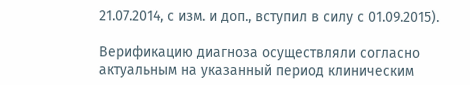21.07.2014, с изм. и доп., вступил в силу с 01.09.2015).

Верификацию диагноза осуществляли согласно актуальным на указанный период клиническим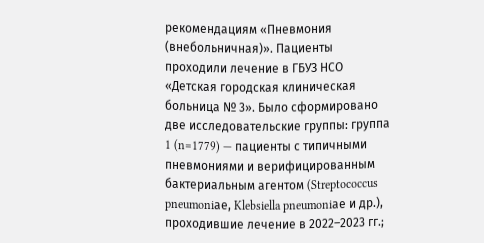рекомендациям «Пневмония (внебольничная)». Пациенты проходили лечение в ГБУЗ НСО «Детская городская клиническая больница № 3». Было сформировано две исследовательские группы: группа 1 (n=1779) — пациенты с типичными пневмониями и верифицированным бактериальным агентом (Streptococcus pneumoniае, Klebsiella pneumoniае и др.), проходившие лечение в 2022–2023 гг.;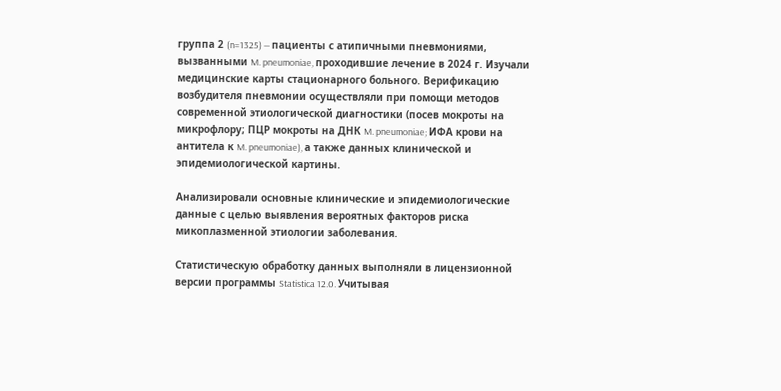группа 2 (n=1325) — пациенты с атипичными пневмониями, вызванными M. pneumoniae, проходившие лечение в 2024 г. Изучали медицинские карты стационарного больного. Верификацию возбудителя пневмонии осуществляли при помощи методов современной этиологической диагностики (посев мокроты на микрофлору; ПЦР мокроты на ДНК M. pneumoniae; ИФА крови на антитела к M. pneumoniae), а также данных клинической и эпидемиологической картины.

Анализировали основные клинические и эпидемиологические данные с целью выявления вероятных факторов риска микоплазменной этиологии заболевания.

Статистическую обработку данных выполняли в лицензионной версии программы Statistica 12.0. Учитывая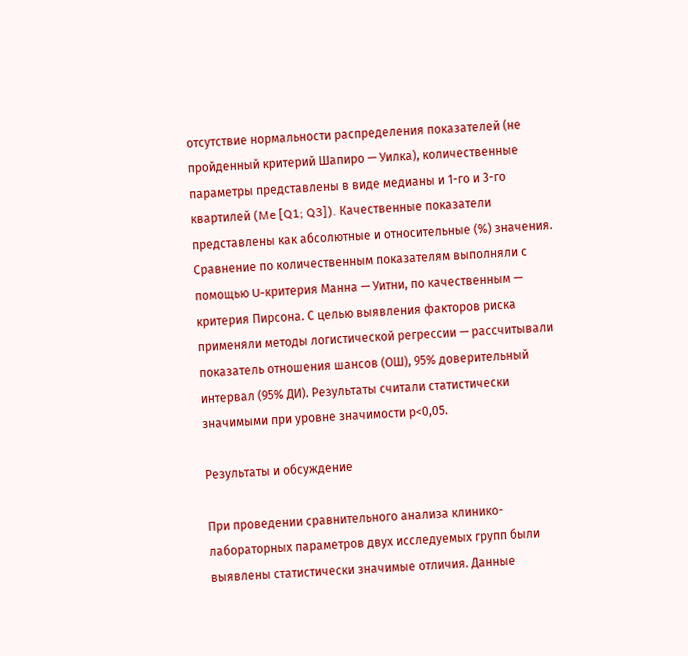отсутствие нормальности распределения показателей (не пройденный критерий Шапиро — Уилка), количественные параметры представлены в виде медианы и 1-го и 3-го квартилей (Me [Q1; Q3]). Качественные показатели представлены как абсолютные и относительные (%) значения. Сравнение по количественным показателям выполняли с помощью U-критерия Манна — Уитни, по качественным — критерия Пирсона. С целью выявления факторов риска применяли методы логистической регрессии — рассчитывали показатель отношения шансов (ОШ), 95% доверительный интервал (95% ДИ). Результаты считали статистически значимыми при уровне значимости р<0,05.

Результаты и обсуждение

При проведении сравнительного анализа клинико-лабораторных параметров двух исследуемых групп были выявлены статистически значимые отличия. Данные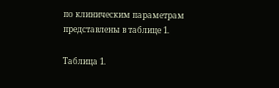по клиническим параметрам представлены в таблице 1.

Таблица 1.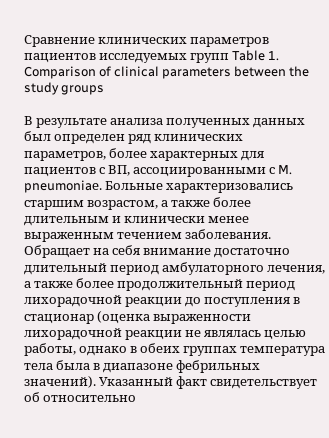Сравнение клинических параметров пациентов исследуемых групп Table 1. Comparison of clinical parameters between the study groups

В результате анализа полученных данных был определен ряд клинических параметров, более характерных для пациентов с ВП, ассоциированными с M. pneumoniaе. Больные характеризовались старшим возрастом, а также более длительным и клинически менее выраженным течением заболевания. Обращает на себя внимание достаточно длительный период амбулаторного лечения, а также более продолжительный период лихорадочной реакции до поступления в стационар (оценка выраженности лихорадочной реакции не являлась целью работы, однако в обеих группах температура тела была в диапазоне фебрильных значений). Указанный факт свидетельствует об относительно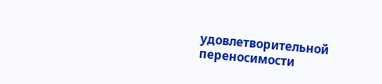удовлетворительной переносимости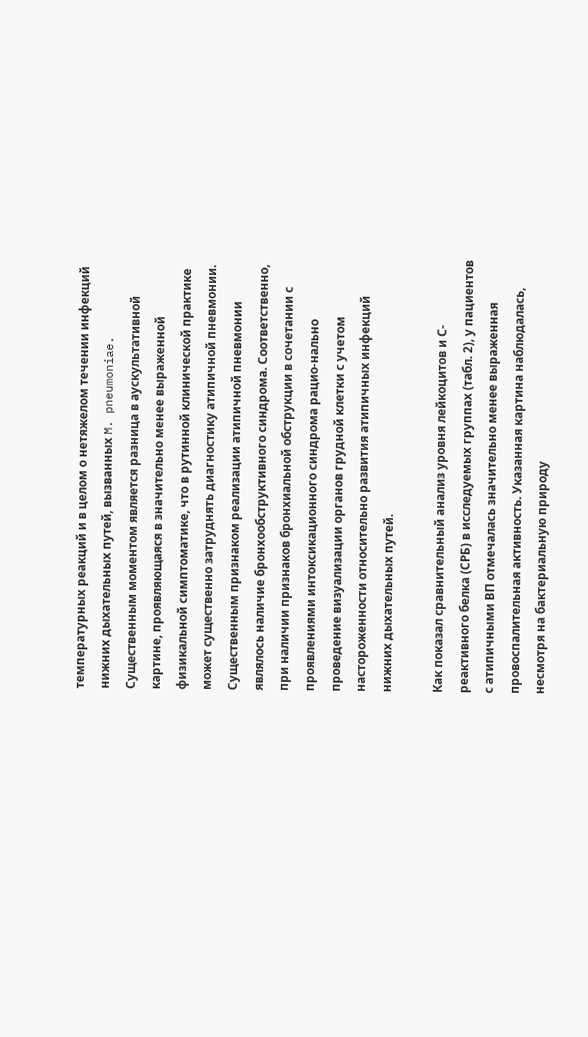температурных реакций и в целом о нетяжелом течении инфекций нижних дыхательных путей, вызванных M. pneumoniae. Существенным моментом является разница в аускультативной картине, проявляющаяся в значительно менее выраженной физикальной симптоматике, что в рутинной клинической практике может существенно затруднять диагностику атипичной пневмонии. Существенным признаком реализации атипичной пневмонии являлось наличие бронхообструктивного синдрома. Соответственно, при наличии признаков бронхиальной обструкции в сочетании с проявлениями интоксикационного синдрома рацио-нально проведение визуализации органов грудной клетки с учетом настороженности относительно развития атипичных инфекций нижних дыхательных путей.

Как показал сравнительный анализ уровня лейкоцитов и С-реактивного белка (СРБ) в исследуемых группах (табл. 2), у пациентов с атипичными ВП отмечалась значительно менее выраженная провоспалительная активность. Указанная картина наблюдалась, несмотря на бактериальную природу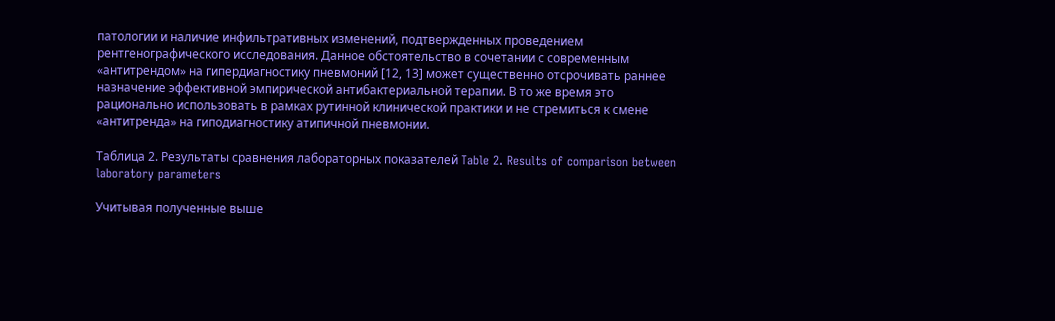патологии и наличие инфильтративных изменений, подтвержденных проведением рентгенографического исследования. Данное обстоятельство в сочетании с современным «антитрендом» на гипердиагностику пневмоний [12, 13] может существенно отсрочивать раннее назначение эффективной эмпирической антибактериальной терапии. В то же время это рационально использовать в рамках рутинной клинической практики и не стремиться к смене «антитренда» на гиподиагностику атипичной пневмонии.

Таблица 2. Результаты сравнения лабораторных показателей Table 2. Results of comparison between laboratory parameters

Учитывая полученные выше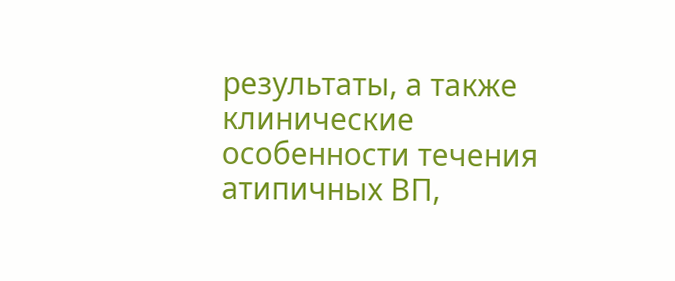результаты, а также клинические особенности течения атипичных ВП,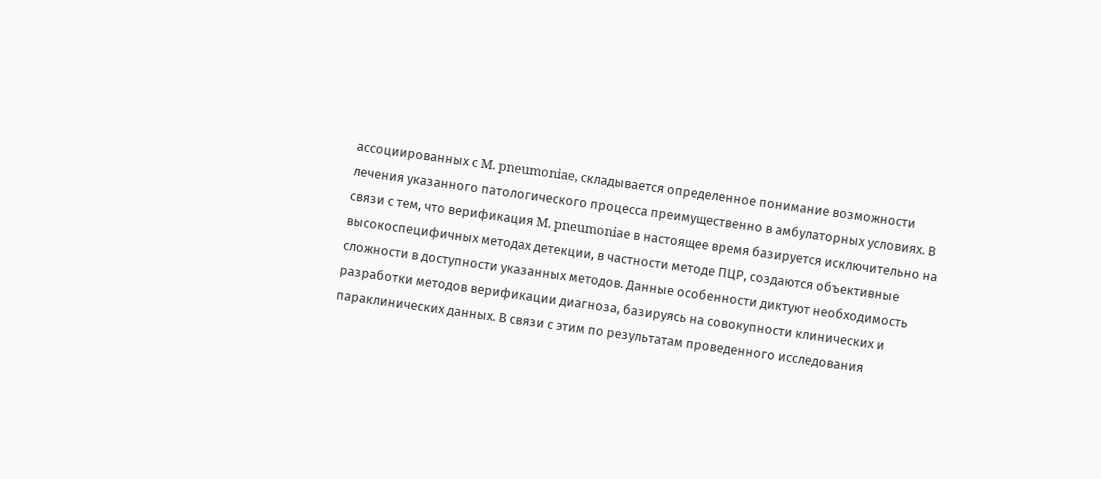ассоциированных с M. pneumoniae, складывается определенное понимание возможности лечения указанного патологического процесса преимущественно в амбулаторных условиях. В связи с тем, что верификация M. pneumoniае в настоящее время базируется исключительно на высокоспецифичных методах детекции, в частности методе ПЦР, создаются объективные сложности в доступности указанных методов. Данные особенности диктуют необходимость разработки методов верификации диагноза, базируясь на совокупности клинических и параклинических данных. В связи с этим по результатам проведенного исследования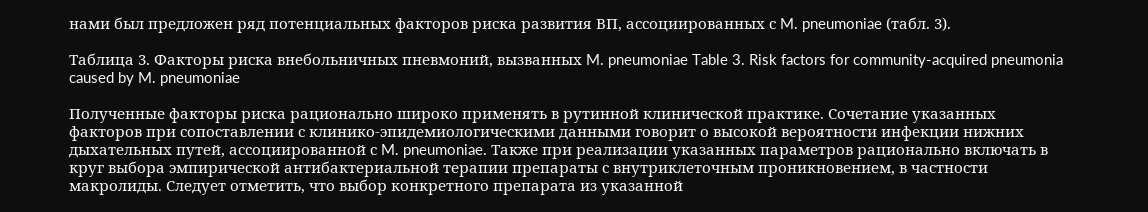нами был предложен ряд потенциальных факторов риска развития ВП, ассоциированных с M. pneumoniae (табл. 3).

Таблица 3. Факторы риска внебольничных пневмоний, вызванных M. pneumoniae Table 3. Risk factors for community-acquired pneumonia caused by M. pneumoniae

Полученные факторы риска рационально широко применять в рутинной клинической практике. Сочетание указанных факторов при сопоставлении с клинико-эпидемиологическими данными говорит о высокой вероятности инфекции нижних дыхательных путей, ассоциированной с M. pneumoniae. Также при реализации указанных параметров рационально включать в круг выбора эмпирической антибактериальной терапии препараты с внутриклеточным проникновением, в частности макролиды. Следует отметить, что выбор конкретного препарата из указанной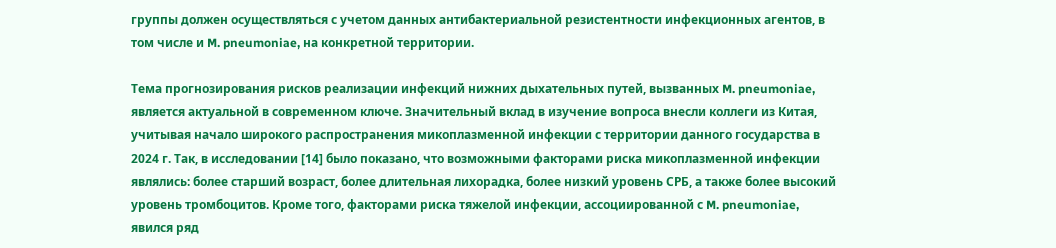группы должен осуществляться с учетом данных антибактериальной резистентности инфекционных агентов, в том числе и M. pneumoniae, на конкретной территории.

Тема прогнозирования рисков реализации инфекций нижних дыхательных путей, вызванных M. pneumoniae, является актуальной в современном ключе. Значительный вклад в изучение вопроса внесли коллеги из Китая, учитывая начало широкого распространения микоплазменной инфекции с территории данного государства в 2024 г. Так, в исследовании [14] было показано, что возможными факторами риска микоплазменной инфекции являлись: более старший возраст, более длительная лихорадка, более низкий уровень СРБ, а также более высокий уровень тромбоцитов. Кроме того, факторами риска тяжелой инфекции, ассоциированной с M. pneumoniae, явился ряд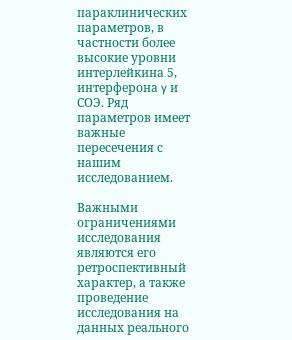параклинических параметров, в частности более высокие уровни интерлейкина 5, интерферона γ и СОЭ. Ряд параметров имеет важные пересечения с нашим исследованием.

Важными ограничениями исследования являются его ретроспективный характер, а также проведение исследования на данных реального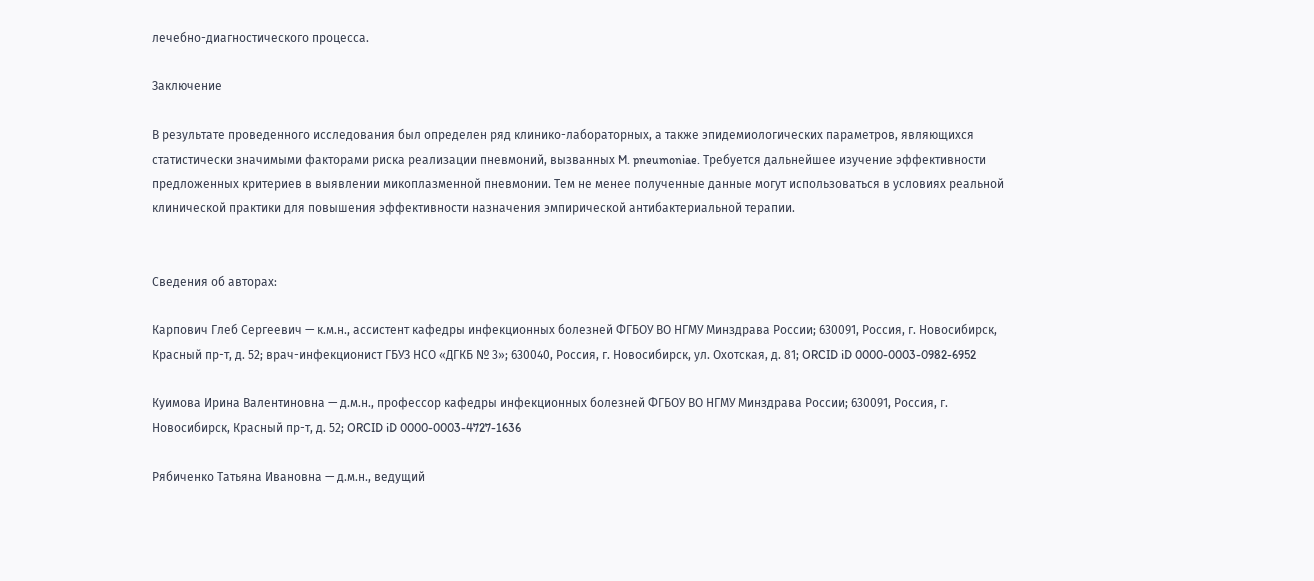лечебно-диагностического процесса.

Заключение

В результате проведенного исследования был определен ряд клинико-лабораторных, а также эпидемиологических параметров, являющихся статистически значимыми факторами риска реализации пневмоний, вызванных M. pneumoniae. Требуется дальнейшее изучение эффективности предложенных критериев в выявлении микоплазменной пневмонии. Тем не менее полученные данные могут использоваться в условиях реальной клинической практики для повышения эффективности назначения эмпирической антибактериальной терапии.


Сведения об авторах:

Карпович Глеб Сергеевич — к.м.н., ассистент кафедры инфекционных болезней ФГБОУ ВО НГМУ Минздрава России; 630091, Россия, г. Новосибирск, Красный пр-т, д. 52; врач-инфекционист ГБУЗ НСО «ДГКБ № 3»; 630040, Россия, г. Новосибирск, ул. Охотская, д. 81; ORCID iD 0000-0003-0982-6952

Куимова Ирина Валентиновна — д.м.н., профессор кафедры инфекционных болезней ФГБОУ ВО НГМУ Минздрава России; 630091, Россия, г. Новосибирск, Красный пр-т, д. 52; ORCID iD 0000-0003-4727-1636

Рябиченко Татьяна Ивановна — д.м.н., ведущий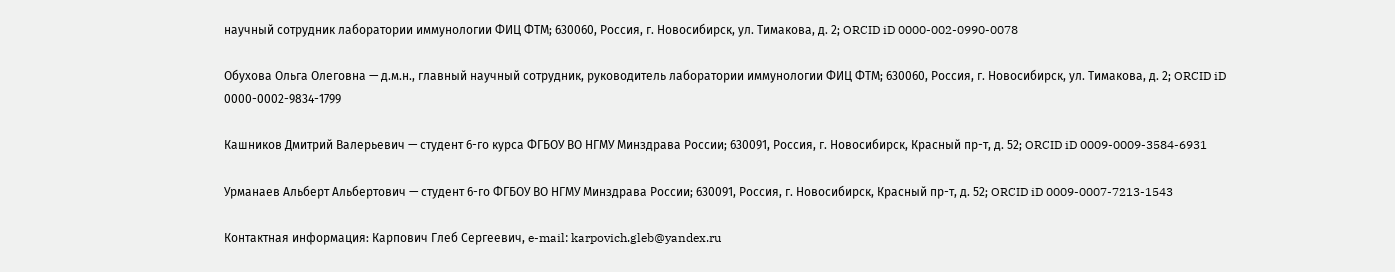научный сотрудник лаборатории иммунологии ФИЦ ФТМ; 630060, Россия, г. Новосибирск, ул. Тимакова, д. 2; ORCID iD 0000-002-0990-0078

Обухова Ольга Олеговна — д.м.н., главный научный сотрудник, руководитель лаборатории иммунологии ФИЦ ФТМ; 630060, Россия, г. Новосибирск, ул. Тимакова, д. 2; ORCID iD 0000-0002-9834-1799

Кашников Дмитрий Валерьевич — студент 6-го курса ФГБОУ ВО НГМУ Минздрава России; 630091, Россия, г. Новосибирск, Красный пр-т, д. 52; ORCID iD 0009-0009-3584-6931

Урманаев Альберт Альбертович — студент 6-го ФГБОУ ВО НГМУ Минздрава России; 630091, Россия, г. Новосибирск, Красный пр-т, д. 52; ORCID iD 0009-0007-7213-1543

Контактная информация: Карпович Глеб Сергеевич, e-mail: karpovich.gleb@yandex.ru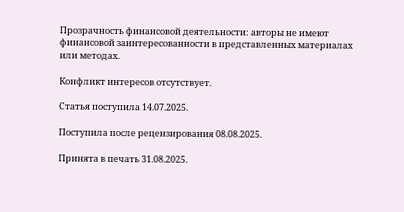Прозрачность финансовой деятельности: авторы не имеют финансовой заинтересованности в представленных материалах или методах.

Конфликт интересов отсутствует.

Статья поступила 14.07.2025.

Поступила после рецензирования 08.08.2025.

Принята в печать 31.08.2025.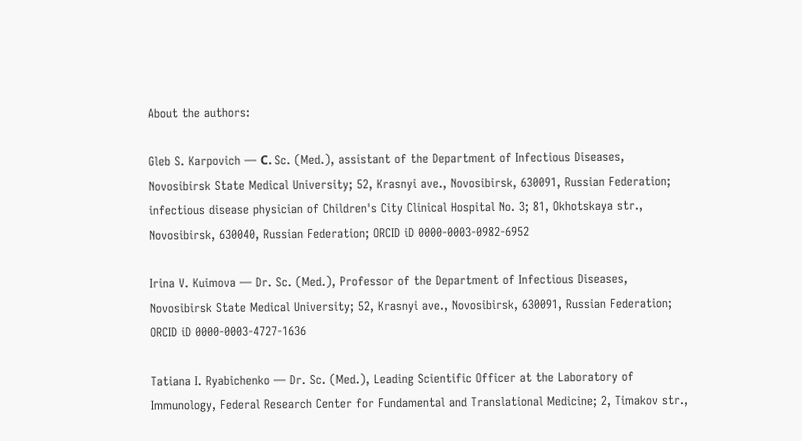About the authors:

Gleb S. Karpovich — С. Sc. (Med.), assistant of the Department of Infectious Diseases, Novosibirsk State Medical University; 52, Krasnyi ave., Novosibirsk, 630091, Russian Federation; infectious disease physician of Children's City Clinical Hospital No. 3; 81, Okhotskaya str., Novosibirsk, 630040, Russian Federation; ORCID iD 0000-0003-0982-6952

Irina V. Kuimova — Dr. Sc. (Med.), Professor of the Department of Infectious Diseases, Novosibirsk State Medical University; 52, Krasnyi ave., Novosibirsk, 630091, Russian Federation; ORCID iD 0000-0003-4727-1636

Tatiana I. Ryabichenko — Dr. Sc. (Med.), Leading Scientific Officer at the Laboratory of Immunology, Federal Research Center for Fundamental and Translational Medicine; 2, Timakov str.,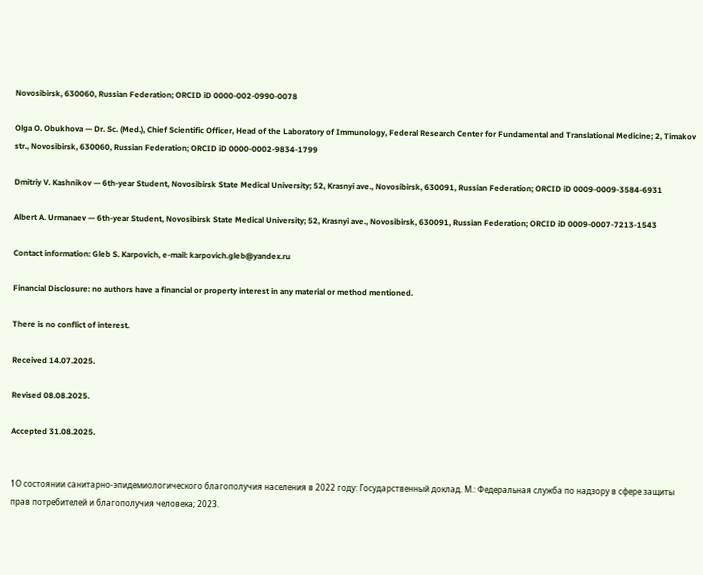Novosibirsk, 630060, Russian Federation; ORCID iD 0000-002-0990-0078

Olga O. Obukhova — Dr. Sc. (Med.), Chief Scientific Officer, Head of the Laboratory of Immunology, Federal Research Center for Fundamental and Translational Medicine; 2, Timakov str., Novosibirsk, 630060, Russian Federation; ORCID iD 0000-0002-9834-1799

Dmitriy V. Kashnikov — 6th-year Student, Novosibirsk State Medical University; 52, Krasnyi ave., Novosibirsk, 630091, Russian Federation; ORCID iD 0009-0009-3584-6931

Albert A. Urmanaev — 6th-year Student, Novosibirsk State Medical University; 52, Krasnyi ave., Novosibirsk, 630091, Russian Federation; ORCID iD 0009-0007-7213-1543

Contact information: Gleb S. Karpovich, e-mail: karpovich.gleb@yandex.ru

Financial Disclosure: no authors have a financial or property interest in any material or method mentioned.

There is no conflict of interest.

Received 14.07.2025.

Revised 08.08.2025.

Accepted 31.08.2025.


1О состоянии санитарно-эпидемиологического благополучия населения в 2022 году: Государственный доклад. М.: Федеральная служба по надзору в сфере защиты прав потребителей и благополучия человека; 2023.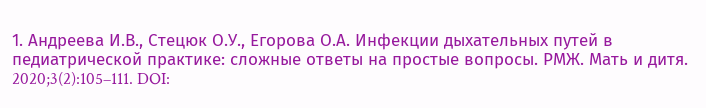1. Андреева И.В., Стецюк О.У., Егорова О.А. Инфекции дыхательных путей в педиатрической практике: сложные ответы на простые вопросы. РМЖ. Мать и дитя. 2020;3(2):105–111. DOI: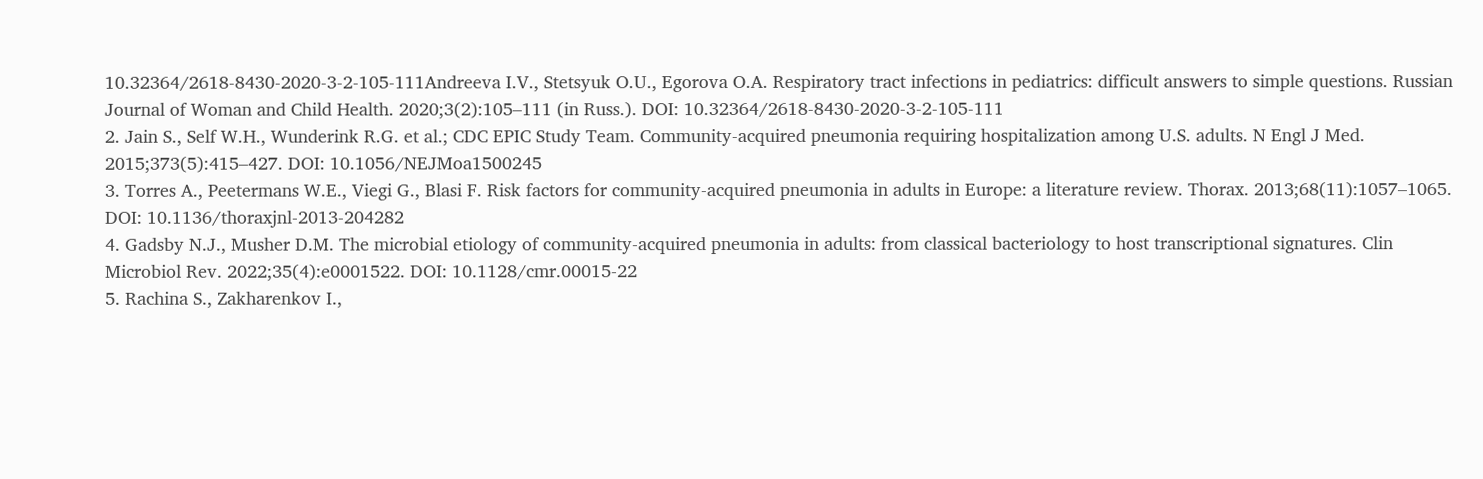10.32364/2618-8430-2020-3-2-105-111Andreeva I.V., Stetsyuk O.U., Egorova O.A. Respiratory tract infections in pediatrics: difficult answers to simple questions. Russian Journal of Woman and Child Health. 2020;3(2):105–111 (in Russ.). DOI: 10.32364/2618-8430-2020-3-2-105-111
2. Jain S., Self W.H., Wunderink R.G. et al.; CDC EPIC Study Team. Community-acquired pneumonia requiring hospitalization among U.S. adults. N Engl J Med. 2015;373(5):415–427. DOI: 10.1056/NEJMoa1500245
3. Torres A., Peetermans W.E., Viegi G., Blasi F. Risk factors for community-acquired pneumonia in adults in Europe: a literature review. Thorax. 2013;68(11):1057–1065. DOI: 10.1136/thoraxjnl-2013-204282
4. Gadsby N.J., Musher D.M. The microbial etiology of community-acquired pneumonia in adults: from classical bacteriology to host transcriptional signatures. Clin Microbiol Rev. 2022;35(4):e0001522. DOI: 10.1128/cmr.00015-22
5. Rachina S., Zakharenkov I.,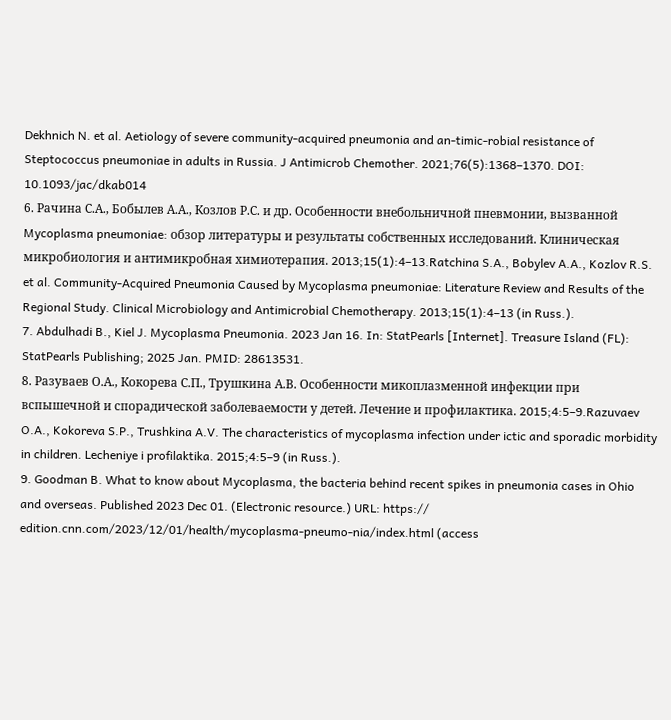Dekhnich N. et al. Aetiology of severe community-acquired pneumonia and an-timic-robial resistance of Steptococcus pneumoniae in adults in Russia. J Antimicrob Chemother. 2021;76(5):1368–1370. DOI: 10.1093/jac/dkab014
6. Рачина С.А., Бобылев А.А., Козлов Р.С. и др. Особенности внебольничной пневмонии, вызванной Mycoplasma pneumoniae: обзор литературы и результаты собственных исследований. Клиническая микробиология и антимикробная химиотерапия. 2013;15(1):4–13.Ratchina S.A., Bobylev A.A., Kozlov R.S. et al. Community-Acquired Pneumonia Caused by Mycoplasma pneumoniae: Literature Review and Results of the Regional Study. Clinical Microbiology and Antimicrobial Chemotherapy. 2013;15(1):4–13 (in Russ.).
7. Abdulhadi B., Kiel J. Mycoplasma Pneumonia. 2023 Jan 16. In: StatPearls [Internet]. Treasure Island (FL): StatPearls Publishing; 2025 Jan. PMID: 28613531.
8. Разуваев О.А., Кокорева С.П., Трушкина А.В. Особенности микоплазменной инфекции при вспышечной и спорадической заболеваемости у детей. Лечение и профилактика. 2015;4:5–9.Razuvaev O.A., Kokoreva S.P., Trushkina A.V. The characteristics of mycoplasma infection under ictic and sporadic morbidity in children. Lecheniye i profilaktika. 2015;4:5–9 (in Russ.).
9. Goodman B. What to know about Mycoplasma, the bacteria behind recent spikes in pneumonia cases in Ohio and overseas. Published 2023 Dec 01. (Electronic resource.) URL: https:// edition.cnn.com/2023/12/01/health/mycoplasma-pneumo-nia/index.html (access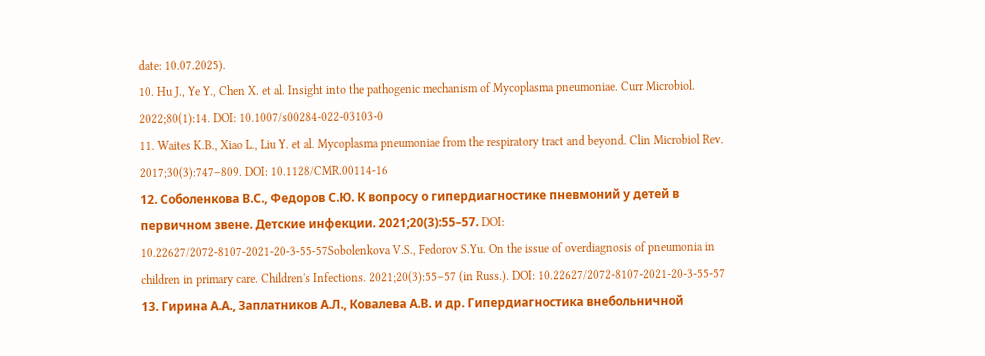date: 10.07.2025).
10. Hu J., Ye Y., Chen X. et al. Insight into the pathogenic mechanism of Mycoplasma pneumoniae. Curr Microbiol. 2022;80(1):14. DOI: 10.1007/s00284-022-03103-0
11. Waites K.B., Xiao L., Liu Y. et al. Mycoplasma pneumoniae from the respiratory tract and beyond. Clin Microbiol Rev. 2017;30(3):747–809. DOI: 10.1128/CMR.00114-16
12. Соболенкова В.С., Федоров С.Ю. К вопросу о гипердиагностике пневмоний у детей в первичном звене. Детские инфекции. 2021;20(3):55–57. DOI: 10.22627/2072-8107-2021-20-3-55-57Sobolenkova V.S., Fedorov S.Yu. On the issue of overdiagnosis of pneumonia in children in primary care. Children's Infections. 2021;20(3):55–57 (in Russ.). DOI: 10.22627/2072-8107-2021-20-3-55-57
13. Гирина А.А., Заплатников А.Л., Ковалева А.В. и др. Гипердиагностика внебольничной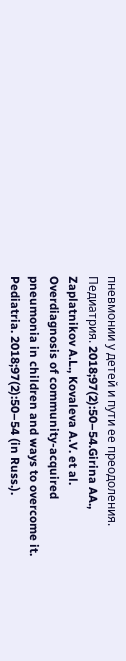пневмонии у детей и пути ее преодоления. Педиатрия. 2018;97(2):50–54.Girina AA., Zaplatnikov A.L., Kovaleva A.V. et al. Overdiagnosis of community-acquired pneumonia in children and ways to overcome it. Pediatria. 2018;97(2):50–54 (in Russ.).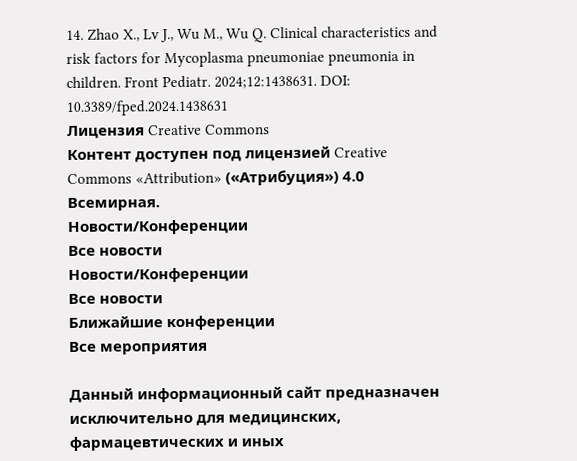14. Zhao X., Lv J., Wu M., Wu Q. Clinical characteristics and risk factors for Mycoplasma pneumoniae pneumonia in children. Front Pediatr. 2024;12:1438631. DOI: 10.3389/fped.2024.1438631
Лицензия Creative Commons
Контент доступен под лицензией Creative Commons «Attribution» («Атрибуция») 4.0 Всемирная.
Новости/Конференции
Все новости
Новости/Конференции
Все новости
Ближайшие конференции
Все мероприятия

Данный информационный сайт предназначен исключительно для медицинских, фармацевтических и иных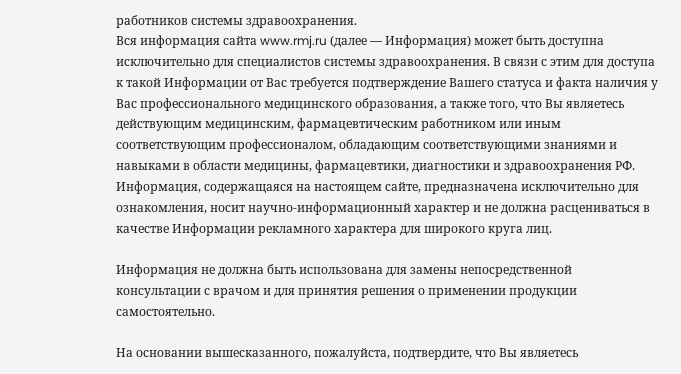работников системы здравоохранения.
Вся информация сайта www.rmj.ru (далее — Информация) может быть доступна исключительно для специалистов системы здравоохранения. В связи с этим для доступа к такой Информации от Вас требуется подтверждение Вашего статуса и факта наличия у Вас профессионального медицинского образования, а также того, что Вы являетесь действующим медицинским, фармацевтическим работником или иным соответствующим профессионалом, обладающим соответствующими знаниями и навыками в области медицины, фармацевтики, диагностики и здравоохранения РФ. Информация, содержащаяся на настоящем сайте, предназначена исключительно для ознакомления, носит научно-информационный характер и не должна расцениваться в качестве Информации рекламного характера для широкого круга лиц.

Информация не должна быть использована для замены непосредственной консультации с врачом и для принятия решения о применении продукции самостоятельно.

На основании вышесказанного, пожалуйста, подтвердите, что Вы являетесь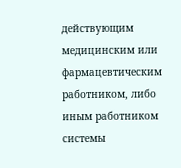действующим медицинским или фармацевтическим работником, либо иным работником системы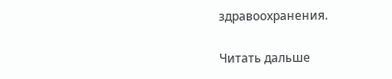здравоохранения.

Читать дальше